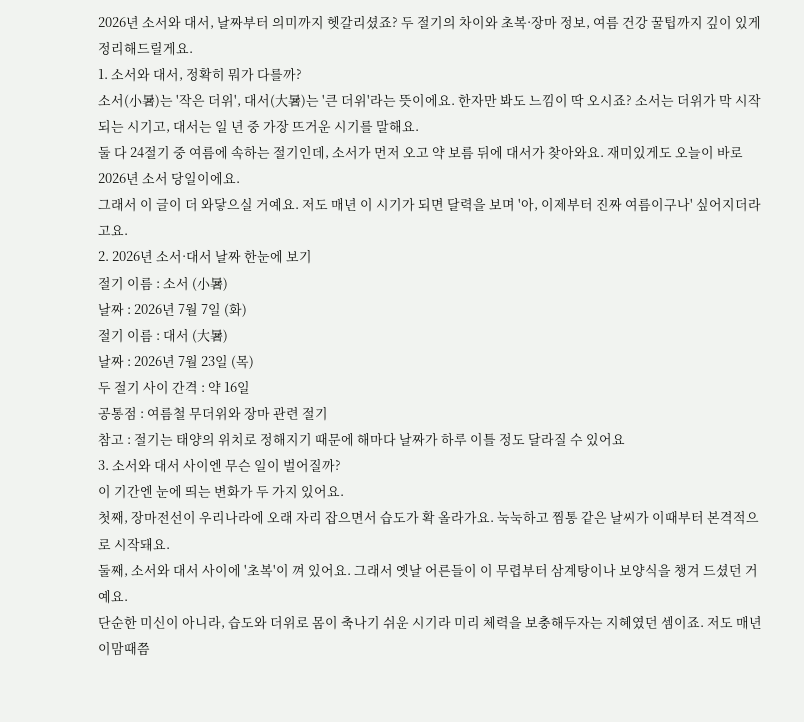2026년 소서와 대서, 날짜부터 의미까지 헷갈리셨죠? 두 절기의 차이와 초복·장마 정보, 여름 건강 꿀팁까지 깊이 있게 정리해드릴게요.
1. 소서와 대서, 정확히 뭐가 다를까?
소서(小暑)는 '작은 더위', 대서(大暑)는 '큰 더위'라는 뜻이에요. 한자만 봐도 느낌이 딱 오시죠? 소서는 더위가 막 시작되는 시기고, 대서는 일 년 중 가장 뜨거운 시기를 말해요.
둘 다 24절기 중 여름에 속하는 절기인데, 소서가 먼저 오고 약 보름 뒤에 대서가 찾아와요. 재미있게도 오늘이 바로 2026년 소서 당일이에요.
그래서 이 글이 더 와닿으실 거예요. 저도 매년 이 시기가 되면 달력을 보며 '아, 이제부터 진짜 여름이구나' 싶어지더라고요.
2. 2026년 소서·대서 날짜 한눈에 보기
절기 이름 : 소서 (小暑)
날짜 : 2026년 7월 7일 (화)
절기 이름 : 대서 (大暑)
날짜 : 2026년 7월 23일 (목)
두 절기 사이 간격 : 약 16일
공통점 : 여름철 무더위와 장마 관련 절기
참고 : 절기는 태양의 위치로 정해지기 때문에 해마다 날짜가 하루 이틀 정도 달라질 수 있어요
3. 소서와 대서 사이엔 무슨 일이 벌어질까?
이 기간엔 눈에 띄는 변화가 두 가지 있어요.
첫째, 장마전선이 우리나라에 오래 자리 잡으면서 습도가 확 올라가요. 눅눅하고 찜통 같은 날씨가 이때부터 본격적으로 시작돼요.
둘째, 소서와 대서 사이에 '초복'이 껴 있어요. 그래서 옛날 어른들이 이 무렵부터 삼계탕이나 보양식을 챙겨 드셨던 거예요.
단순한 미신이 아니라, 습도와 더위로 몸이 축나기 쉬운 시기라 미리 체력을 보충해두자는 지혜였던 셈이죠. 저도 매년 이맘때쯤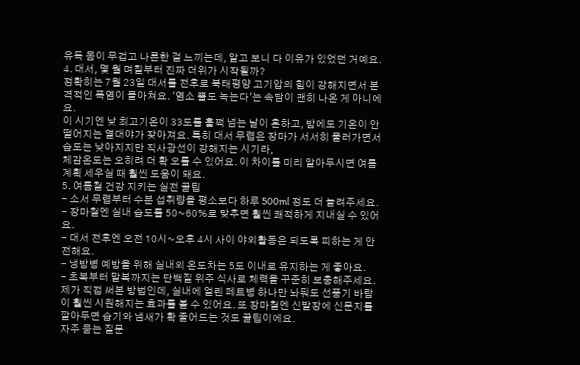유독 몸이 무겁고 나른한 걸 느끼는데, 알고 보니 다 이유가 있었던 거예요.
4. 대서, 몇 월 며칠부터 진짜 더위가 시작될까?
정확히는 7월 23일 대서를 전후로 북태평양 고기압의 힘이 강해지면서 본격적인 폭염이 몰아쳐요. '염소 뿔도 녹는다'는 속담이 괜히 나온 게 아니에요.
이 시기엔 낮 최고기온이 33도를 훌쩍 넘는 날이 흔하고, 밤에도 기온이 안 떨어지는 열대야가 잦아져요. 특히 대서 무렵은 장마가 서서히 물러가면서 습도는 낮아지지만 직사광선이 강해지는 시기라,
체감온도는 오히려 더 확 오를 수 있어요. 이 차이를 미리 알아두시면 여름 계획 세우실 때 훨씬 도움이 돼요.
5. 여름철 건강 지키는 실전 꿀팁
- 소서 무렵부터 수분 섭취량을 평소보다 하루 500ml 정도 더 늘려주세요.
- 장마철엔 실내 습도를 50~60%로 맞추면 훨씬 쾌적하게 지내실 수 있어요.
- 대서 전후엔 오전 10시~오후 4시 사이 야외활동은 되도록 피하는 게 안전해요.
- 냉방병 예방을 위해 실내외 온도차는 5도 이내로 유지하는 게 좋아요.
- 초복부터 말복까지는 단백질 위주 식사로 체력을 꾸준히 보충해주세요.
제가 직접 써본 방법인데, 실내에 얼린 페트병 하나만 놔둬도 선풍기 바람이 훨씬 시원해지는 효과를 볼 수 있어요. 또 장마철엔 신발장에 신문지를 깔아두면 습기와 냄새가 확 줄어드는 것도 꿀팁이에요.
자주 묻는 질문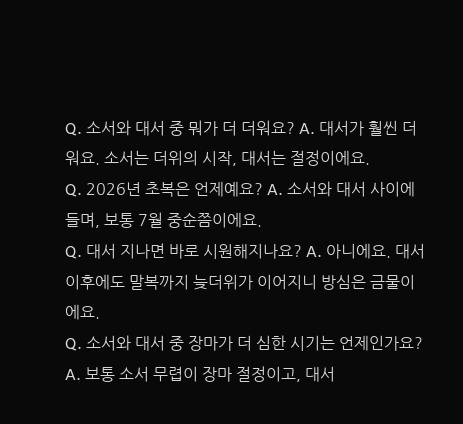Q. 소서와 대서 중 뭐가 더 더워요? A. 대서가 훨씬 더워요. 소서는 더위의 시작, 대서는 절정이에요.
Q. 2026년 초복은 언제예요? A. 소서와 대서 사이에 들며, 보통 7월 중순쯤이에요.
Q. 대서 지나면 바로 시원해지나요? A. 아니에요. 대서 이후에도 말복까지 늦더위가 이어지니 방심은 금물이에요.
Q. 소서와 대서 중 장마가 더 심한 시기는 언제인가요? A. 보통 소서 무렵이 장마 절정이고, 대서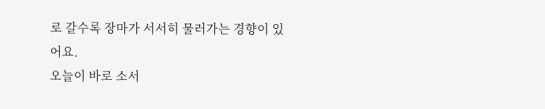로 갈수록 장마가 서서히 물러가는 경향이 있어요.
오늘이 바로 소서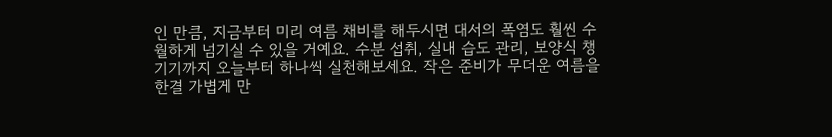인 만큼, 지금부터 미리 여름 채비를 해두시면 대서의 폭염도 훨씬 수월하게 넘기실 수 있을 거예요. 수분 섭취, 실내 습도 관리, 보양식 챙기기까지 오늘부터 하나씩 실천해보세요. 작은 준비가 무더운 여름을 한결 가볍게 만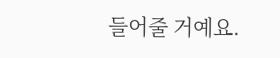들어줄 거예요.